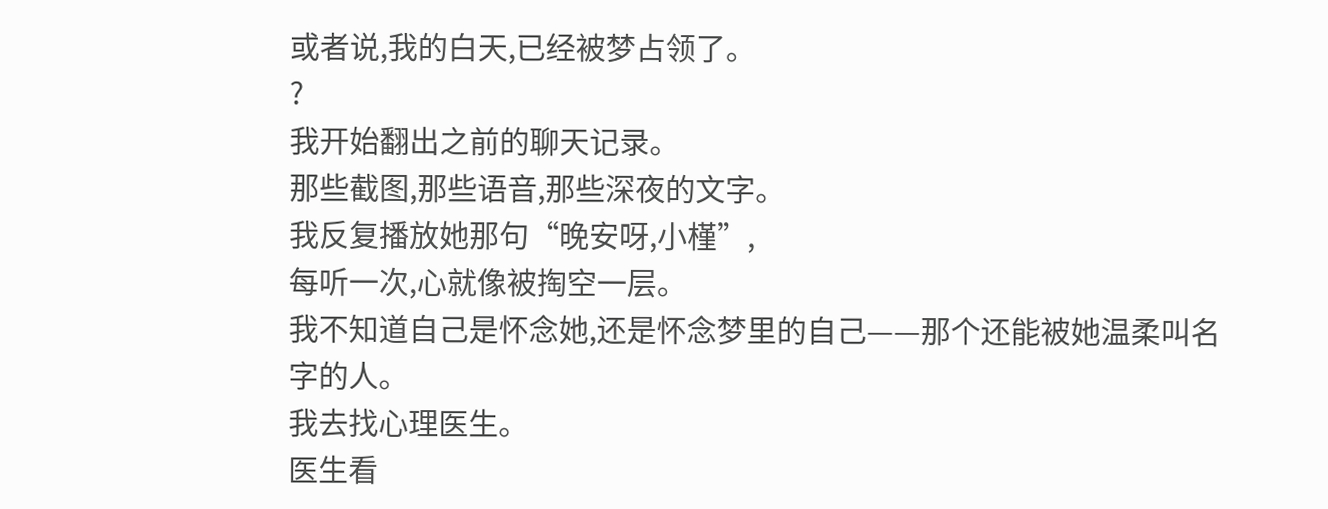或者说,我的白天,已经被梦占领了。
?
我开始翻出之前的聊天记录。
那些截图,那些语音,那些深夜的文字。
我反复播放她那句“晚安呀,小槿”,
每听一次,心就像被掏空一层。
我不知道自己是怀念她,还是怀念梦里的自己——那个还能被她温柔叫名字的人。
我去找心理医生。
医生看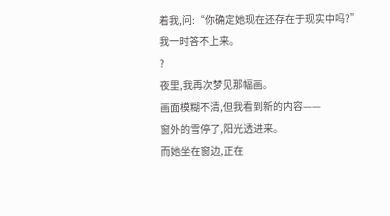着我,问:“你确定她现在还存在于现实中吗?”
我一时答不上来。
?
夜里,我再次梦见那幅画。
画面模糊不清,但我看到新的内容——
窗外的雪停了,阳光透进来。
而她坐在窗边,正在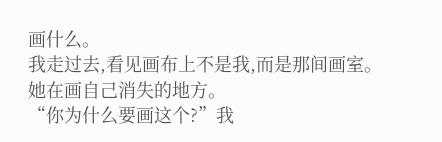画什么。
我走过去,看见画布上不是我,而是那间画室。
她在画自己消失的地方。
“你为什么要画这个?”我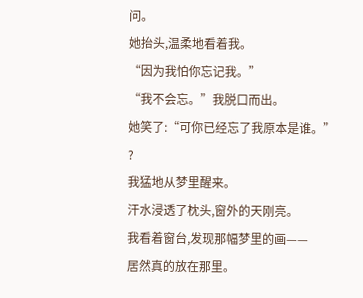问。
她抬头,温柔地看着我。
“因为我怕你忘记我。”
“我不会忘。”我脱口而出。
她笑了:“可你已经忘了我原本是谁。”
?
我猛地从梦里醒来。
汗水浸透了枕头,窗外的天刚亮。
我看着窗台,发现那幅梦里的画——
居然真的放在那里。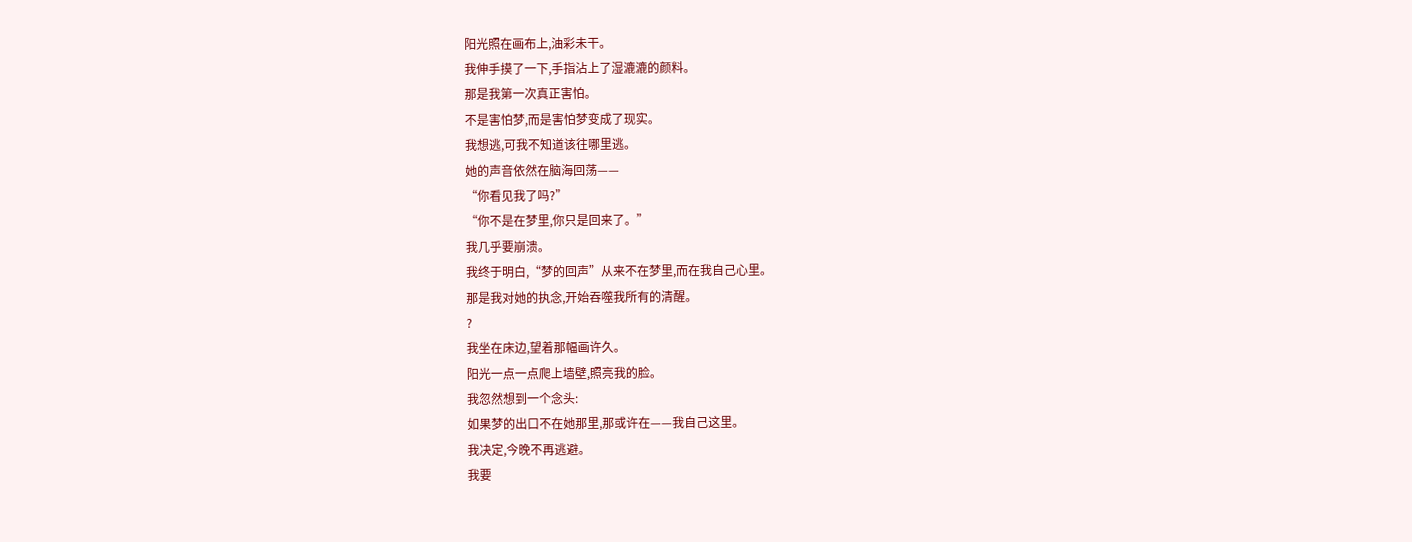阳光照在画布上,油彩未干。
我伸手摸了一下,手指沾上了湿漉漉的颜料。
那是我第一次真正害怕。
不是害怕梦,而是害怕梦变成了现实。
我想逃,可我不知道该往哪里逃。
她的声音依然在脑海回荡——
“你看见我了吗?”
“你不是在梦里,你只是回来了。”
我几乎要崩溃。
我终于明白,“梦的回声”从来不在梦里,而在我自己心里。
那是我对她的执念,开始吞噬我所有的清醒。
?
我坐在床边,望着那幅画许久。
阳光一点一点爬上墙壁,照亮我的脸。
我忽然想到一个念头:
如果梦的出口不在她那里,那或许在——我自己这里。
我决定,今晚不再逃避。
我要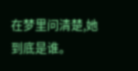在梦里问清楚,她到底是谁。